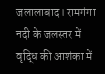जलालाबाद। रामगंगा नदी के जलस्तर में वृद्धि की आशंका में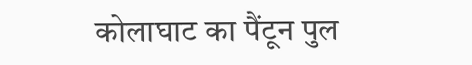कोलाघाट का पैंटून पुल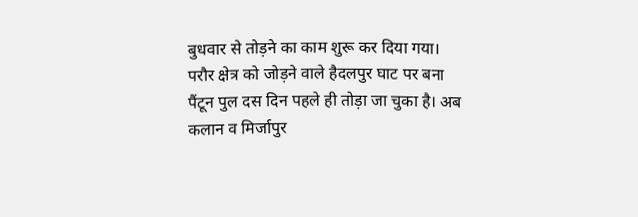बुधवार से तोड़ने का काम शुरू कर दिया गया। परौर क्षेत्र को जोड़ने वाले हैदलपुर घाट पर बना पैंटून पुल दस दिन पहले ही तोड़ा जा चुका है। अब कलान व मिर्जापुर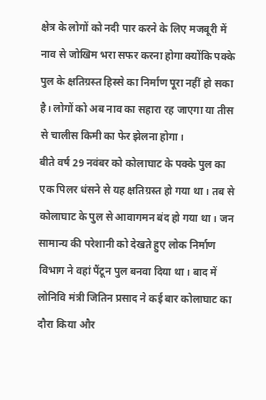क्षेत्र के लोगों को नदी पार करने के लिए मजबूरी में नाव से जोखिम भरा सफर करना होगा क्योंकि पक्के पुल के क्षतिग्रस्त हिस्से का निर्माण पूरा नहीं हो सका है। लोगों को अब नाव का सहारा रह जाएगा या तीस से चालीस किमी का फेर झेलना होगा।
बीते वर्ष 29 नवंबर को कोलाघाट के पक्के पुल का एक पिलर धंसने से यह क्षतिग्रस्त हो गया था। तब से कोलाघाट के पुल से आवागमन बंद हो गया था। जन सामान्य की परेशानी को देखते हुए लोक निर्माण विभाग ने वहां पैंटून पुल बनवा दिया था। बाद में लोनिवि मंत्री जितिन प्रसाद ने कई बार कोलाघाट का दौरा किया और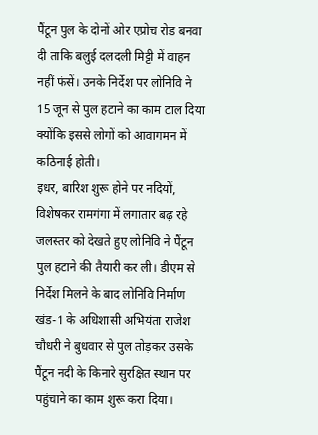पैंटून पुल के दोनों ओर एप्रोच रोड बनवा दी ताकि बलुई दलदली मिट्टी में वाहन नहीं फंसें। उनके निर्देश पर लोनिवि ने 15 जून से पुल हटाने का काम टाल दिया क्योंकि इससे लोगों को आवागमन में कठिनाई होती।
इधर, बारिश शुरू होने पर नदियों, विशेषकर रामगंगा में लगातार बढ़ रहे जलस्तर को देखते हुए लोनिवि ने पैंटून पुल हटाने की तैयारी कर ली। डीएम से निर्देश मिलने के बाद लोनिवि निर्माण खंड-1 के अधिशासी अभियंता राजेश चौधरी ने बुधवार से पुल तोड़कर उसके पैंटून नदी के किनारे सुरक्षित स्थान पर पहुंचाने का काम शुरू करा दिया।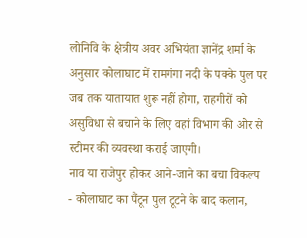लोनिवि के क्षेत्रीय अवर अभियंता ज्ञानेंद्र शर्मा के अनुसार कोलाघाट में रामगंगा नदी के पक्के पुल पर जब तक यातायात शुरू नहीं होगा, राहगीरों को असुविधा से बचाने के लिए वहां विभाग की ओर से स्टीमर की व्यवस्था कराई जाएगी।
नाव या राजेपुर होकर आने-जाने का बचा विकल्प
- कोलाघाट का पैंटून पुल टूटने के बाद कलान,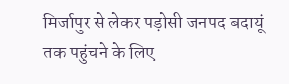मिर्जापुर से लेकर पड़ोसी जनपद बदायूं तक पहुंचने के लिए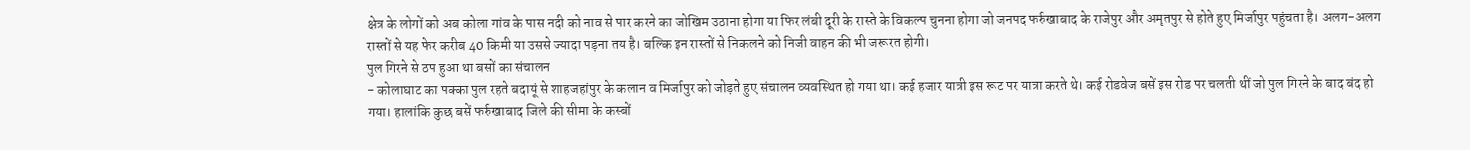क्षेत्र के लोगों को अब कोला गांव के पास नदी को नाव से पार करने का जोखिम उठाना होगा या फिर लंबी दूरी के रास्ते के विकल्प चुनना होगा जो जनपद फर्रुखाबाद के राजेपुर और अमृतपुर से होते हुए मिर्जापुर पहुंचता है। अलग-अलग रास्तों से यह फेर करीब 40 किमी या उससे ज्यादा पड़ना तय है। बल्कि इन रास्तों से निकलने को निजी वाहन की भी जरूरत होगी।
पुल गिरने से ठप हुआ था बसों का संचालन
- कोलाघाट का पक्का पुल रहते बदायूं से शाहजहांपुर के कलान व मिर्जापुर को जोड़ते हुए संचालन व्यवस्थित हो गया था। कई हजार यात्री इस रूट पर यात्रा करते थे। कई रोडवेज बसें इस रोड पर चलती थीं जो पुल गिरने के बाद बंद हो गया। हालांकि कुछ बसें फर्रुखाबाद जिले की सीमा के कस्बों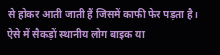से होकर आती जाती हैं जिसमें काफी फेर पड़ता है। ऐसे में सैकड़ों स्थानीय लोग बाइक या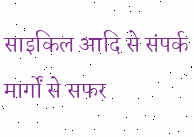साइकिल आदि से संपर्क मार्गों से सफर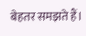बेहतर समझते हैं।